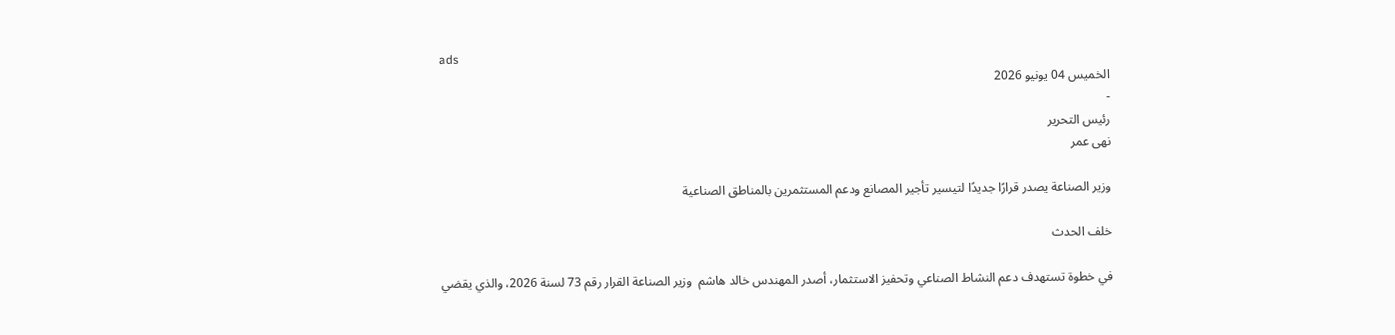ads
الخميس 04 يونيو 2026
-
رئيس التحرير
نهى عمر

وزير الصناعة يصدر قرارًا جديدًا لتيسير تأجير المصانع ودعم المستثمرين بالمناطق الصناعية

خلف الحدث

في خطوة تستهدف دعم النشاط الصناعي وتحفيز الاستثمار، أصدر المهندس خالد هاشم  وزير الصناعة القرار رقم 73 لسنة 2026، والذي يقضي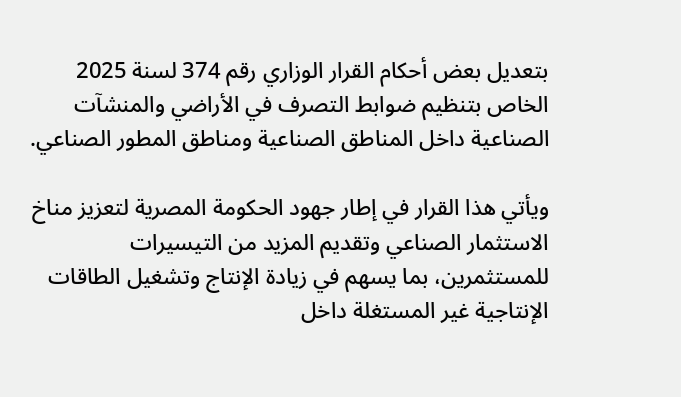بتعديل بعض أحكام القرار الوزاري رقم 374 لسنة 2025 الخاص بتنظيم ضوابط التصرف في الأراضي والمنشآت الصناعية داخل المناطق الصناعية ومناطق المطور الصناعي.

ويأتي هذا القرار في إطار جهود الحكومة المصرية لتعزيز مناخ الاستثمار الصناعي وتقديم المزيد من التيسيرات للمستثمرين، بما يسهم في زيادة الإنتاج وتشغيل الطاقات الإنتاجية غير المستغلة داخل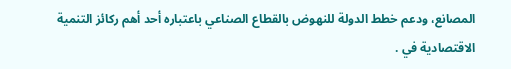المصانع، ودعم خطط الدولة للنهوض بالقطاع الصناعي باعتباره أحد أهم ركائز التنمية الاقتصادية في .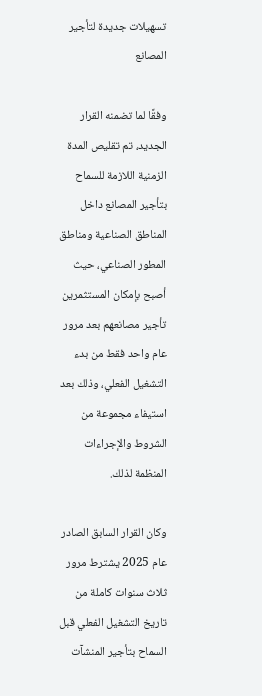تسهيلات جديدة لتأجير المصانع

وفقًا لما تضمنه القرار الجديد، تم تقليص المدة الزمنية اللازمة للسماح بتأجير المصانع داخل المناطق الصناعية ومناطق المطور الصناعي، حيث أصبح بإمكان المستثمرين تأجير مصانعهم بعد مرور عام واحد فقط من بدء التشغيل الفعلي، وذلك بعد استيفاء مجموعة من الشروط والإجراءات المنظمة لذلك.

وكان القرار السابق الصادر عام 2025 يشترط مرور ثلاث سنوات كاملة من تاريخ التشغيل الفعلي قبل السماح بتأجير المنشآت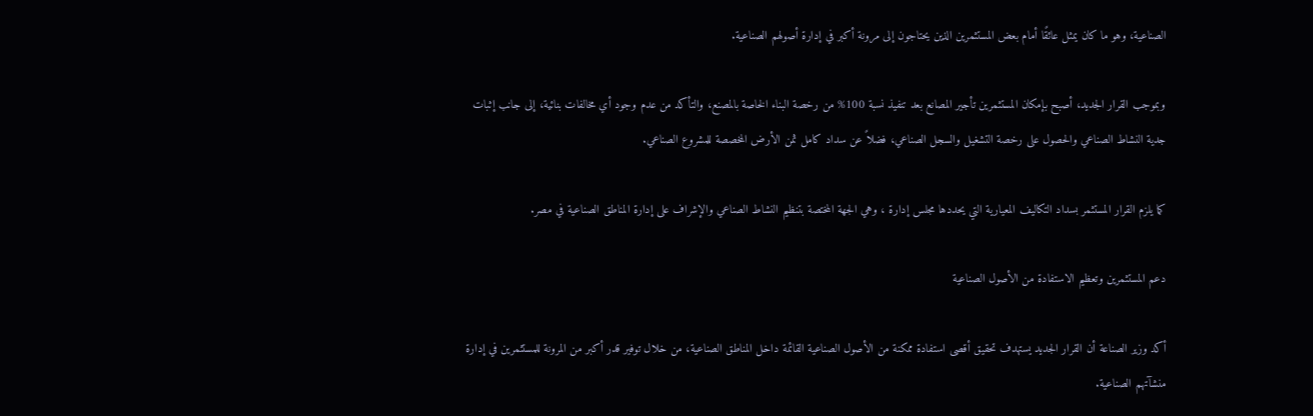الصناعية، وهو ما كان يمثل عائقًا أمام بعض المستثمرين الذين يحتاجون إلى مرونة أكبر في إدارة أصولهم الصناعية.

وبموجب القرار الجديد، أصبح بإمكان المستثمرين تأجير المصانع بعد تنفيذ نسبة 100% من رخصة البناء الخاصة بالمصنع، والتأكد من عدم وجود أي مخالفات بنائية، إلى جانب إثبات جدية النشاط الصناعي والحصول على رخصة التشغيل والسجل الصناعي، فضلاً عن سداد كامل ثمن الأرض المخصصة للمشروع الصناعي.

كما يلزم القرار المستثمر بسداد التكاليف المعيارية التي يحددها مجلس إدارة ، وهي الجهة المختصة بتنظيم النشاط الصناعي والإشراف على إدارة المناطق الصناعية في مصر.

دعم المستثمرين وتعظيم الاستفادة من الأصول الصناعية

أكد وزير الصناعة أن القرار الجديد يستهدف تحقيق أقصى استفادة ممكنة من الأصول الصناعية القائمة داخل المناطق الصناعية، من خلال توفير قدر أكبر من المرونة للمستثمرين في إدارة منشآتهم الصناعية.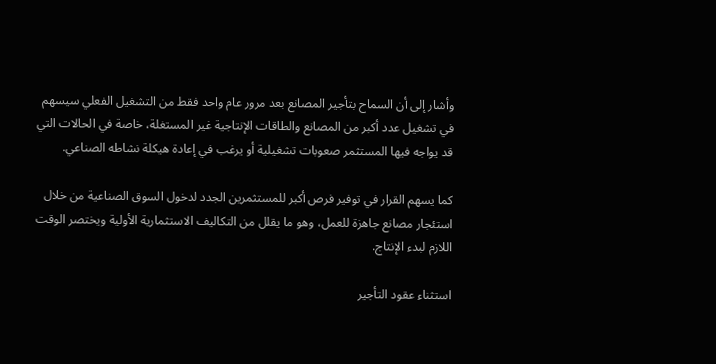وأشار إلى أن السماح بتأجير المصانع بعد مرور عام واحد فقط من التشغيل الفعلي سيسهم في تشغيل عدد أكبر من المصانع والطاقات الإنتاجية غير المستغلة، خاصة في الحالات التي قد يواجه فيها المستثمر صعوبات تشغيلية أو يرغب في إعادة هيكلة نشاطه الصناعي.

كما يسهم القرار في توفير فرص أكبر للمستثمرين الجدد لدخول السوق الصناعية من خلال استئجار مصانع جاهزة للعمل، وهو ما يقلل من التكاليف الاستثمارية الأولية ويختصر الوقت اللازم لبدء الإنتاج.

استثناء عقود التأجير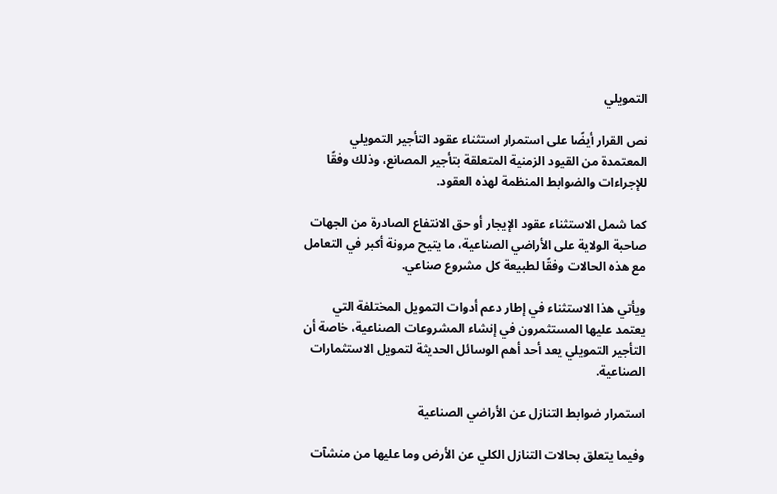التمويلي

نص القرار أيضًا على استمرار استثناء عقود التأجير التمويلي المعتمدة من القيود الزمنية المتعلقة بتأجير المصانع، وذلك وفقًا للإجراءات والضوابط المنظمة لهذه العقود.

كما شمل الاستثناء عقود الإيجار أو حق الانتفاع الصادرة من الجهات صاحبة الولاية على الأراضي الصناعية، ما يتيح مرونة أكبر في التعامل مع هذه الحالات وفقًا لطبيعة كل مشروع صناعي.

ويأتي هذا الاستثناء في إطار دعم أدوات التمويل المختلفة التي يعتمد عليها المستثمرون في إنشاء المشروعات الصناعية، خاصة أن التأجير التمويلي يعد أحد أهم الوسائل الحديثة لتمويل الاستثمارات الصناعية.

استمرار ضوابط التنازل عن الأراضي الصناعية

وفيما يتعلق بحالات التنازل الكلي عن الأرض وما عليها من منشآت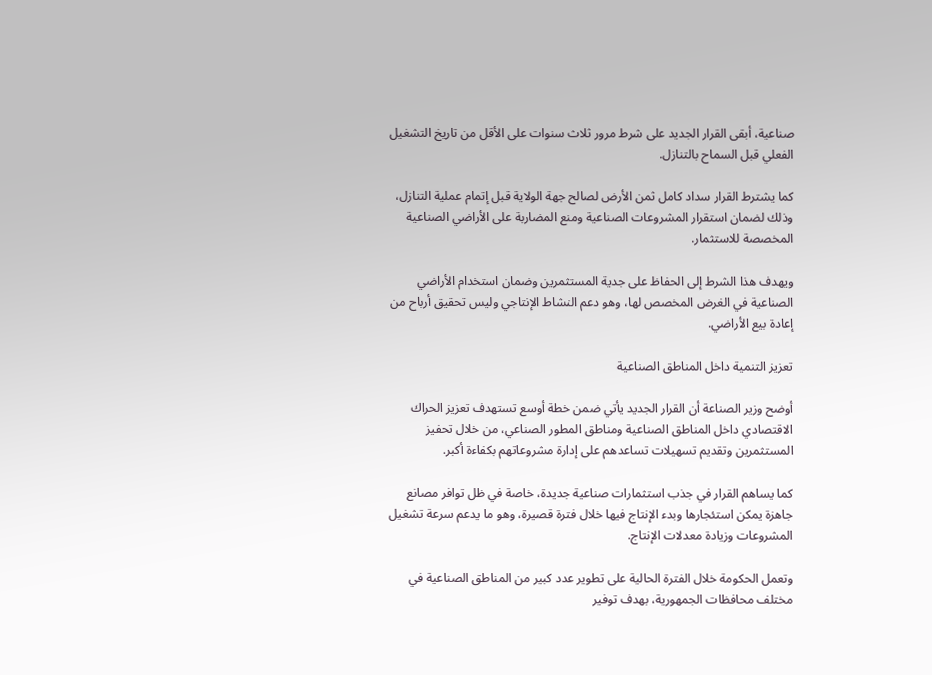صناعية، أبقى القرار الجديد على شرط مرور ثلاث سنوات على الأقل من تاريخ التشغيل الفعلي قبل السماح بالتنازل.

كما يشترط القرار سداد كامل ثمن الأرض لصالح جهة الولاية قبل إتمام عملية التنازل، وذلك لضمان استقرار المشروعات الصناعية ومنع المضاربة على الأراضي الصناعية المخصصة للاستثمار.

ويهدف هذا الشرط إلى الحفاظ على جدية المستثمرين وضمان استخدام الأراضي الصناعية في الغرض المخصص لها، وهو دعم النشاط الإنتاجي وليس تحقيق أرباح من إعادة بيع الأراضي.

تعزيز التنمية داخل المناطق الصناعية

أوضح وزير الصناعة أن القرار الجديد يأتي ضمن خطة أوسع تستهدف تعزيز الحراك الاقتصادي داخل المناطق الصناعية ومناطق المطور الصناعي، من خلال تحفيز المستثمرين وتقديم تسهيلات تساعدهم على إدارة مشروعاتهم بكفاءة أكبر.

كما يساهم القرار في جذب استثمارات صناعية جديدة، خاصة في ظل توافر مصانع جاهزة يمكن استئجارها وبدء الإنتاج فيها خلال فترة قصيرة، وهو ما يدعم سرعة تشغيل المشروعات وزيادة معدلات الإنتاج.

وتعمل الحكومة خلال الفترة الحالية على تطوير عدد كبير من المناطق الصناعية في مختلف محافظات الجمهورية، بهدف توفير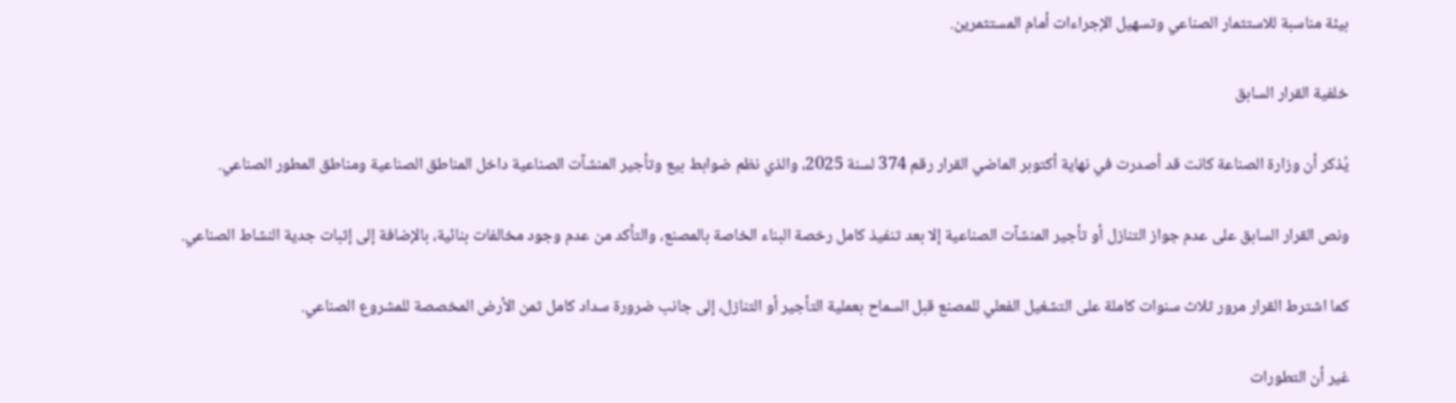بيئة مناسبة للاستثمار الصناعي وتسهيل الإجراءات أمام المستثمرين.

خلفية القرار السابق

يُذكر أن وزارة الصناعة كانت قد أصدرت في نهاية أكتوبر الماضي القرار رقم 374 لسنة 2025، والذي نظم ضوابط بيع وتأجير المنشآت الصناعية داخل المناطق الصناعية ومناطق المطور الصناعي.

ونص القرار السابق على عدم جواز التنازل أو تأجير المنشآت الصناعية إلا بعد تنفيذ كامل رخصة البناء الخاصة بالمصنع، والتأكد من عدم وجود مخالفات بنائية، بالإضافة إلى إثبات جدية النشاط الصناعي.

كما اشترط القرار مرور ثلاث سنوات كاملة على التشغيل الفعلي للمصنع قبل السماح بعملية التأجير أو التنازل، إلى جانب ضرورة سداد كامل ثمن الأرض المخصصة للمشروع الصناعي.

غير أن التطورات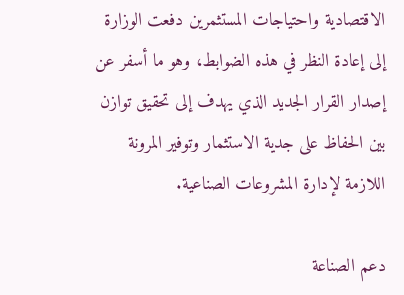الاقتصادية واحتياجات المستثمرين دفعت الوزارة إلى إعادة النظر في هذه الضوابط، وهو ما أسفر عن إصدار القرار الجديد الذي يهدف إلى تحقيق توازن بين الحفاظ على جدية الاستثمار وتوفير المرونة اللازمة لإدارة المشروعات الصناعية.

دعم الصناعة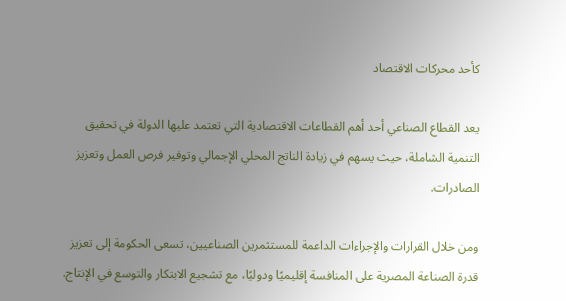كأحد محركات الاقتصاد

يعد القطاع الصناعي أحد أهم القطاعات الاقتصادية التي تعتمد عليها الدولة في تحقيق التنمية الشاملة، حيث يسهم في زيادة الناتج المحلي الإجمالي وتوفير فرص العمل وتعزيز الصادرات.

ومن خلال القرارات والإجراءات الداعمة للمستثمرين الصناعيين، تسعى الحكومة إلى تعزيز قدرة الصناعة المصرية على المنافسة إقليميًا ودوليًا، مع تشجيع الابتكار والتوسع في الإنتاج.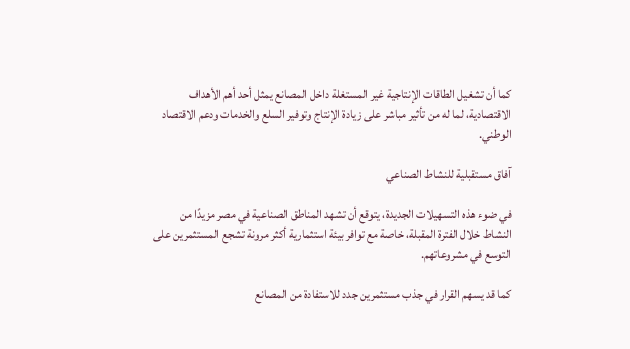كما أن تشغيل الطاقات الإنتاجية غير المستغلة داخل المصانع يمثل أحد أهم الأهداف الاقتصادية، لما له من تأثير مباشر على زيادة الإنتاج وتوفير السلع والخدمات ودعم الاقتصاد الوطني.

آفاق مستقبلية للنشاط الصناعي

في ضوء هذه التسهيلات الجديدة، يتوقع أن تشهد المناطق الصناعية في مصر مزيدًا من النشاط خلال الفترة المقبلة، خاصة مع توافر بيئة استثمارية أكثر مرونة تشجع المستثمرين على التوسع في مشروعاتهم.

كما قد يسهم القرار في جذب مستثمرين جدد للاستفادة من المصانع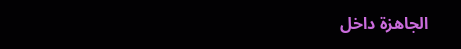الجاهزة داخل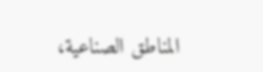المناطق الصناعية،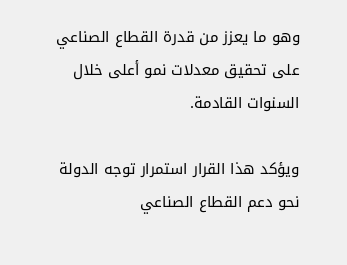وهو ما يعزز من قدرة القطاع الصناعي على تحقيق معدلات نمو أعلى خلال السنوات القادمة.

ويؤكد هذا القرار استمرار توجه الدولة نحو دعم القطاع الصناعي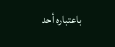باعتباره أحد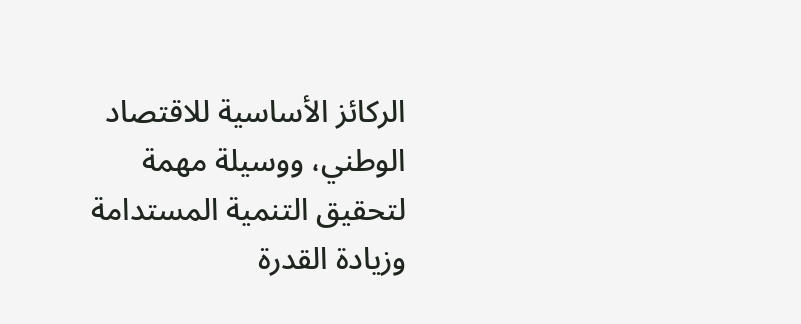الركائز الأساسية للاقتصاد الوطني، ووسيلة مهمة لتحقيق التنمية المستدامة وزيادة القدرة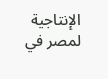الإنتاجية لمصر في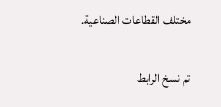مختلف القطاعات الصناعية.

تم نسخ الرابط